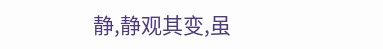静,静观其变,虽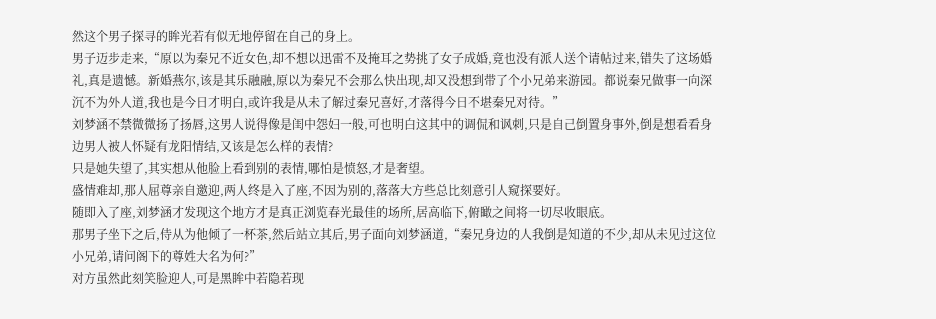然这个男子探寻的眸光若有似无地停留在自己的身上。
男子迈步走来,“原以为秦兄不近女色,却不想以迅雷不及掩耳之势挑了女子成婚,竟也没有派人送个请帖过来,错失了这场婚礼,真是遗憾。新婚燕尔,该是其乐融融,原以为秦兄不会那么快出现,却又没想到带了个小兄弟来游园。都说秦兄做事一向深沉不为外人道,我也是今日才明白,或许我是从未了解过秦兄喜好,才落得今日不堪秦兄对待。”
刘梦涵不禁微微扬了扬唇,这男人说得像是闺中怨妇一般,可也明白这其中的调侃和讽刺,只是自己倒置身事外,倒是想看看身边男人被人怀疑有龙阳情结,又该是怎么样的表情?
只是她失望了,其实想从他脸上看到别的表情,哪怕是愤怒,才是奢望。
盛情难却,那人屈尊亲自邀迎,两人终是入了座,不因为别的,落落大方些总比刻意引人窥探要好。
随即入了座,刘梦涵才发现这个地方才是真正浏览春光最佳的场所,居高临下,俯瞰之间将一切尽收眼底。
那男子坐下之后,侍从为他倾了一杯茶,然后站立其后,男子面向刘梦涵道,“秦兄身边的人我倒是知道的不少,却从未见过这位小兄弟,请问阁下的尊姓大名为何?”
对方虽然此刻笑脸迎人,可是黑眸中若隐若现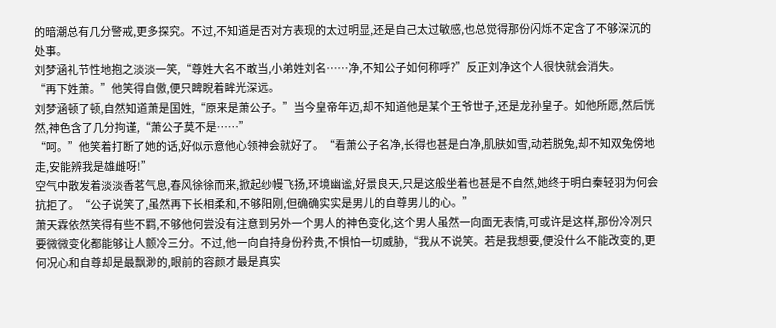的暗潮总有几分警戒,更多探究。不过,不知道是否对方表现的太过明显,还是自己太过敏感,也总觉得那份闪烁不定含了不够深沉的处事。
刘梦涵礼节性地抱之淡淡一笑,“尊姓大名不敢当,小弟姓刘名……净,不知公子如何称呼?”反正刘净这个人很快就会消失。
“再下姓萧。”他笑得自傲,便只睥睨着眸光深远。
刘梦涵顿了顿,自然知道萧是国姓,“原来是萧公子。”当今皇帝年迈,却不知道他是某个王爷世子,还是龙孙皇子。如他所愿,然后恍然,神色含了几分拘谨,“萧公子莫不是……”
“呵。”他笑着打断了她的话,好似示意他心领神会就好了。“看萧公子名净,长得也甚是白净,肌肤如雪,动若脱兔,却不知双兔傍地走,安能辨我是雄雌呀!”
空气中散发着淡淡香茗气息,春风徐徐而来,掀起纱幔飞扬,环境幽谧,好景良天,只是这般坐着也甚是不自然,她终于明白秦轻羽为何会抗拒了。“公子说笑了,虽然再下长相柔和,不够阳刚,但确确实实是男儿的自尊男儿的心。”
萧天霖依然笑得有些不羁,不够他何尝没有注意到另外一个男人的神色变化,这个男人虽然一向面无表情,可或许是这样,那份冷冽只要微微变化都能够让人颤冷三分。不过,他一向自持身份矜贵,不惧怕一切威胁,“我从不说笑。若是我想要,便没什么不能改变的,更何况心和自尊却是最飘渺的,眼前的容颜才最是真实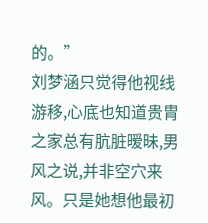的。”
刘梦涵只觉得他视线游移,心底也知道贵胄之家总有肮脏暧昧,男风之说,并非空穴来风。只是她想他最初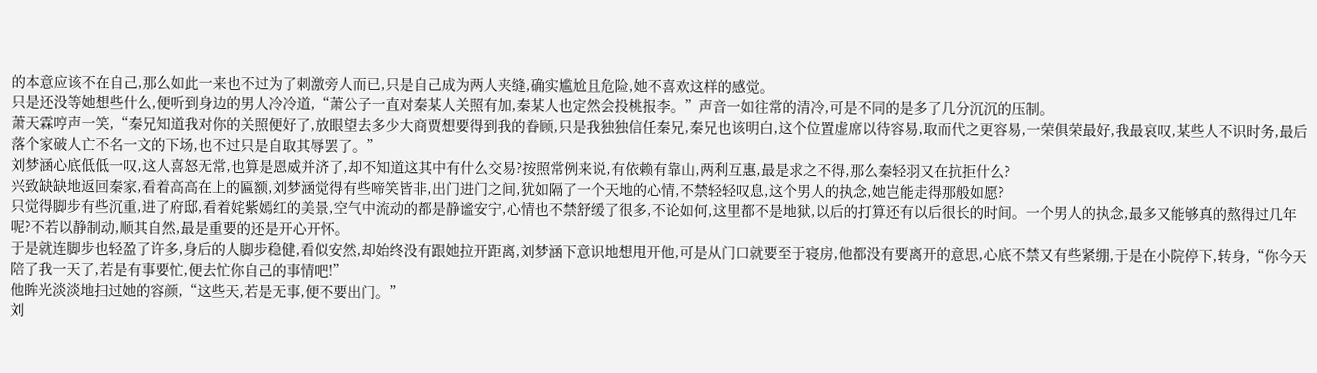的本意应该不在自己,那么如此一来也不过为了刺激旁人而已,只是自己成为两人夹缝,确实尴尬且危险,她不喜欢这样的感觉。
只是还没等她想些什么,便听到身边的男人冷冷道,“萧公子一直对秦某人关照有加,秦某人也定然会投桃报李。”声音一如往常的清冷,可是不同的是多了几分沉沉的压制。
萧天霖哼声一笑,“秦兄知道我对你的关照便好了,放眼望去多少大商贾想要得到我的眷顾,只是我独独信任秦兄,秦兄也该明白,这个位置虚席以待容易,取而代之更容易,一荣俱荣最好,我最哀叹,某些人不识时务,最后落个家破人亡不名一文的下场,也不过只是自取其辱罢了。”
刘梦涵心底低低一叹,这人喜怒无常,也算是恩威并济了,却不知道这其中有什么交易?按照常例来说,有依赖有靠山,两利互惠,最是求之不得,那么秦轻羽又在抗拒什么?
兴致缺缺地返回秦家,看着高高在上的匾额,刘梦涵觉得有些啼笑皆非,出门进门之间,犹如隔了一个天地的心情,不禁轻轻叹息,这个男人的执念,她岂能走得那般如愿?
只觉得脚步有些沉重,进了府邸,看着姹紫嫣红的美景,空气中流动的都是静谧安宁,心情也不禁舒缓了很多,不论如何,这里都不是地狱,以后的打算还有以后很长的时间。一个男人的执念,最多又能够真的熬得过几年呢?不若以静制动,顺其自然,最是重要的还是开心开怀。
于是就连脚步也轻盈了许多,身后的人脚步稳健,看似安然,却始终没有跟她拉开距离,刘梦涵下意识地想甩开他,可是从门口就要至于寝房,他都没有要离开的意思,心底不禁又有些紧绷,于是在小院停下,转身,“你今天陪了我一天了,若是有事要忙,便去忙你自己的事情吧!”
他眸光淡淡地扫过她的容颜,“这些天,若是无事,便不要出门。”
刘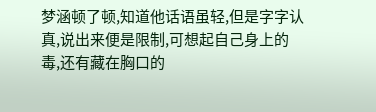梦涵顿了顿,知道他话语虽轻,但是字字认真,说出来便是限制,可想起自己身上的毒,还有藏在胸口的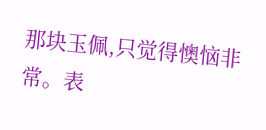那块玉佩,只觉得懊恼非常。表